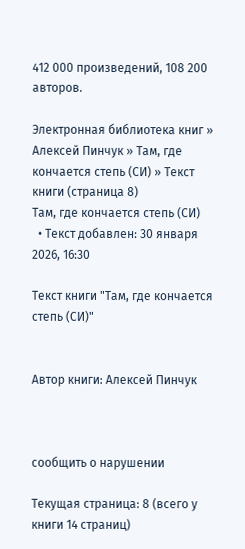412 000 произведений, 108 200 авторов.

Электронная библиотека книг » Алексей Пинчук » Там, где кончается степь (СИ) » Текст книги (страница 8)
Там, где кончается степь (СИ)
  • Текст добавлен: 30 января 2026, 16:30

Текст книги "Там, где кончается степь (СИ)"


Автор книги: Алексей Пинчук



сообщить о нарушении

Текущая страница: 8 (всего у книги 14 страниц)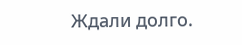Ждали долго.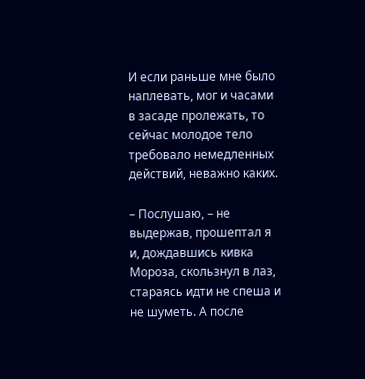И если раньше мне было наплевать, мог и часами в засаде пролежать, то сейчас молодое тело требовало немедленных действий, неважно каких.

– Послушаю, – не выдержав, прошептал я и, дождавшись кивка Мороза, скользнул в лаз, стараясь идти не спеша и не шуметь. А после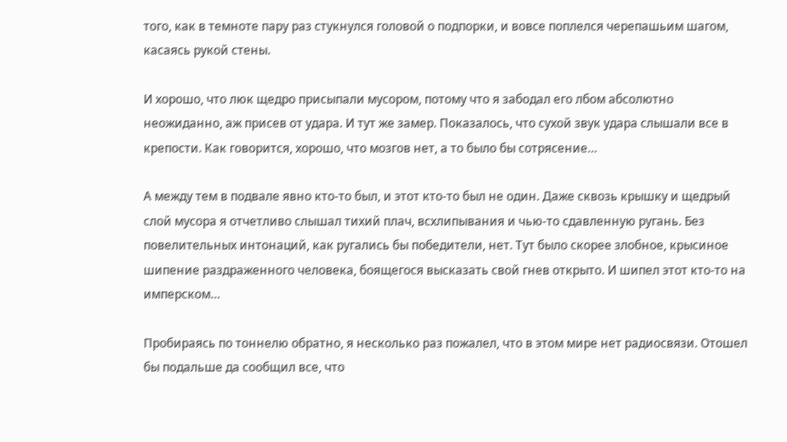того, как в темноте пару раз стукнулся головой о подпорки, и вовсе поплелся черепашьим шагом, касаясь рукой стены.

И хорошо, что люк щедро присыпали мусором, потому что я забодал его лбом абсолютно неожиданно, аж присев от удара. И тут же замер. Показалось, что сухой звук удара слышали все в крепости. Как говорится, хорошо, что мозгов нет, а то было бы сотрясение…

А между тем в подвале явно кто-то был, и этот кто-то был не один. Даже сквозь крышку и щедрый слой мусора я отчетливо слышал тихий плач, всхлипывания и чью-то сдавленную ругань. Без повелительных интонаций, как ругались бы победители, нет. Тут было скорее злобное, крысиное шипение раздраженного человека, боящегося высказать свой гнев открыто. И шипел этот кто-то на имперском…

Пробираясь по тоннелю обратно, я несколько раз пожалел, что в этом мире нет радиосвязи. Отошел бы подальше да сообщил все, что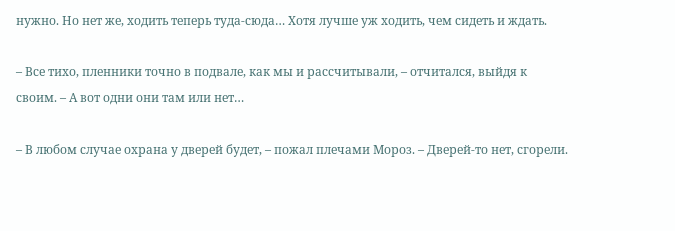нужно. Но нет же, ходить теперь туда-сюда… Хотя лучше уж ходить, чем сидеть и ждать.

– Все тихо, пленники точно в подвале, как мы и рассчитывали, – отчитался, выйдя к своим. – А вот одни они там или нет…

– В любом случае охрана у дверей будет, – пожал плечами Мороз. – Дверей-то нет, сгорели.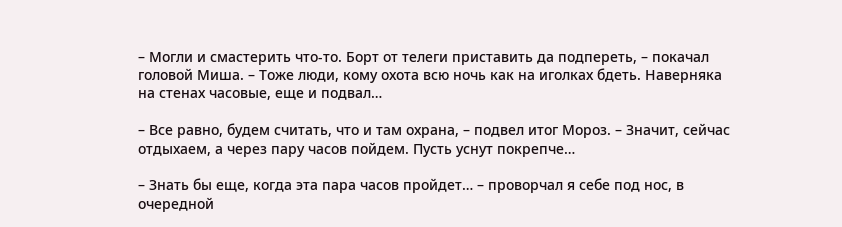– Могли и смастерить что-то. Борт от телеги приставить да подпереть, – покачал головой Миша. – Тоже люди, кому охота всю ночь как на иголках бдеть. Наверняка на стенах часовые, еще и подвал…

– Все равно, будем считать, что и там охрана, – подвел итог Мороз. – Значит, сейчас отдыхаем, а через пару часов пойдем. Пусть уснут покрепче…

– Знать бы еще, когда эта пара часов пройдет… – проворчал я себе под нос, в очередной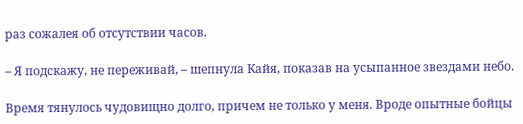раз сожалея об отсутствии часов.

– Я подскажу, не переживай, – шепнула Кайя, показав на усыпанное звездами небо.

Время тянулось чудовищно долго, причем не только у меня. Вроде опытные бойцы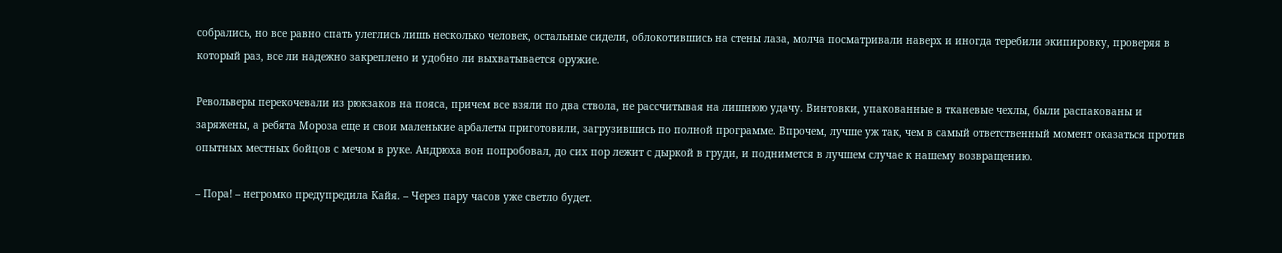собрались, но все равно спать улеглись лишь несколько человек, остальные сидели, облокотившись на стены лаза, молча посматривали наверх и иногда теребили экипировку, проверяя в который раз, все ли надежно закреплено и удобно ли выхватывается оружие.

Револьверы перекочевали из рюкзаков на пояса, причем все взяли по два ствола, не рассчитывая на лишнюю удачу. Винтовки, упакованные в тканевые чехлы, были распакованы и заряжены, а ребята Мороза еще и свои маленькие арбалеты приготовили, загрузившись по полной программе. Впрочем, лучше уж так, чем в самый ответственный момент оказаться против опытных местных бойцов с мечом в руке. Андрюха вон попробовал, до сих пор лежит с дыркой в груди, и поднимется в лучшем случае к нашему возвращению.

– Пора! – негромко предупредила Кайя. – Через пару часов уже светло будет.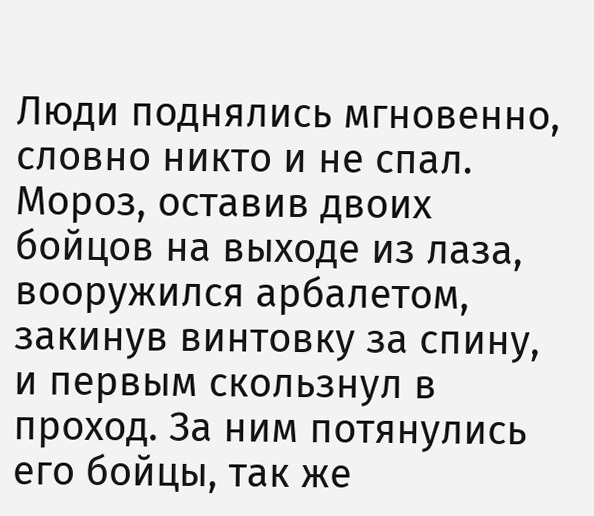Люди поднялись мгновенно, словно никто и не спал. Мороз, оставив двоих бойцов на выходе из лаза, вооружился арбалетом, закинув винтовку за спину, и первым скользнул в проход. За ним потянулись его бойцы, так же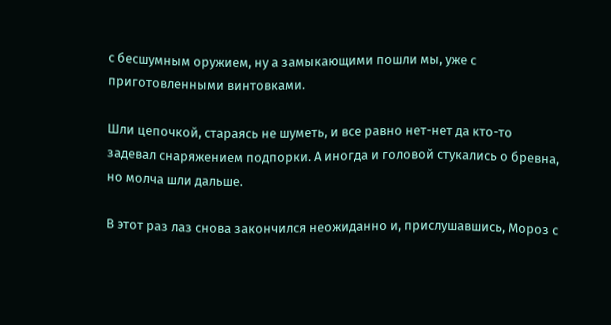с бесшумным оружием, ну а замыкающими пошли мы, уже с приготовленными винтовками.

Шли цепочкой, стараясь не шуметь, и все равно нет-нет да кто-то задевал снаряжением подпорки. А иногда и головой стукались о бревна, но молча шли дальше.

В этот раз лаз снова закончился неожиданно и, прислушавшись, Мороз с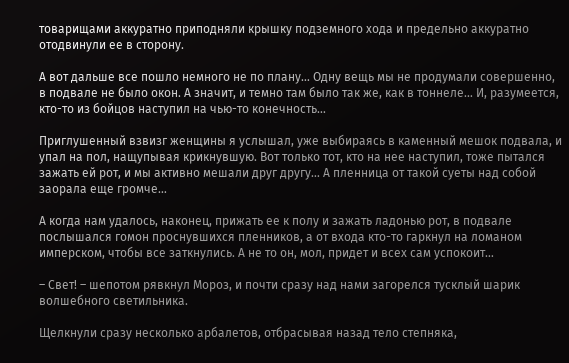товарищами аккуратно приподняли крышку подземного хода и предельно аккуратно отодвинули ее в сторону.

А вот дальше все пошло немного не по плану… Одну вещь мы не продумали совершенно, в подвале не было окон. А значит, и темно там было так же, как в тоннеле… И, разумеется, кто-то из бойцов наступил на чью-то конечность…

Приглушенный взвизг женщины я услышал, уже выбираясь в каменный мешок подвала, и упал на пол, нащупывая крикнувшую. Вот только тот, кто на нее наступил, тоже пытался зажать ей рот, и мы активно мешали друг другу… А пленница от такой суеты над собой заорала еще громче…

А когда нам удалось, наконец, прижать ее к полу и зажать ладонью рот, в подвале послышался гомон проснувшихся пленников, а от входа кто-то гаркнул на ломаном имперском, чтобы все заткнулись. А не то он, мол, придет и всех сам успокоит…

– Свет! – шепотом рявкнул Мороз, и почти сразу над нами загорелся тусклый шарик волшебного светильника.

Щелкнули сразу несколько арбалетов, отбрасывая назад тело степняка,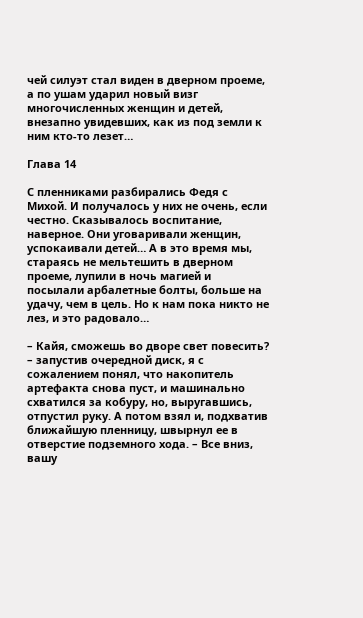чей силуэт стал виден в дверном проеме, а по ушам ударил новый визг многочисленных женщин и детей, внезапно увидевших, как из под земли к ним кто-то лезет…

Глава 14

С пленниками разбирались Федя с Михой. И получалось у них не очень, если честно. Сказывалось воспитание, наверное. Они уговаривали женщин, успокаивали детей… А в это время мы, стараясь не мельтешить в дверном проеме, лупили в ночь магией и посылали арбалетные болты, больше на удачу, чем в цель. Но к нам пока никто не лез, и это радовало…

– Кайя, сможешь во дворе свет повесить? – запустив очередной диск, я с сожалением понял, что накопитель артефакта снова пуст, и машинально схватился за кобуру, но, выругавшись, отпустил руку. А потом взял и, подхватив ближайшую пленницу, швырнул ее в отверстие подземного хода. – Все вниз, вашу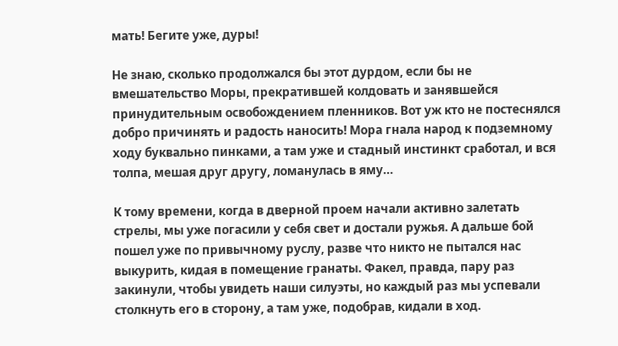мать! Бегите уже, дуры!

Не знаю, сколько продолжался бы этот дурдом, если бы не вмешательство Моры, прекратившей колдовать и занявшейся принудительным освобождением пленников. Вот уж кто не постеснялся добро причинять и радость наносить! Мора гнала народ к подземному ходу буквально пинками, а там уже и стадный инстинкт сработал, и вся толпа, мешая друг другу, ломанулась в яму…

К тому времени, когда в дверной проем начали активно залетать стрелы, мы уже погасили у себя свет и достали ружья. А дальше бой пошел уже по привычному руслу, разве что никто не пытался нас выкурить, кидая в помещение гранаты. Факел, правда, пару раз закинули, чтобы увидеть наши силуэты, но каждый раз мы успевали столкнуть его в сторону, а там уже, подобрав, кидали в ход.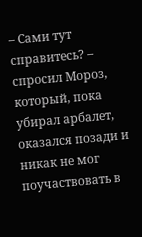– Сами тут справитесь? – спросил Мороз, который, пока убирал арбалет, оказался позади и никак не мог поучаствовать в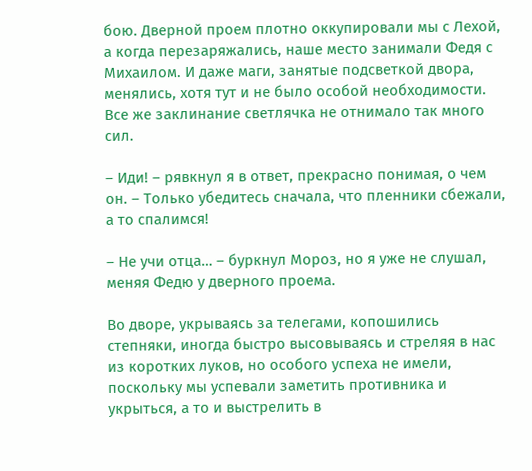бою. Дверной проем плотно оккупировали мы с Лехой, а когда перезаряжались, наше место занимали Федя с Михаилом. И даже маги, занятые подсветкой двора, менялись, хотя тут и не было особой необходимости. Все же заклинание светлячка не отнимало так много сил.

– Иди! – рявкнул я в ответ, прекрасно понимая, о чем он. – Только убедитесь сначала, что пленники сбежали, а то спалимся!

– Не учи отца… – буркнул Мороз, но я уже не слушал, меняя Федю у дверного проема.

Во дворе, укрываясь за телегами, копошились степняки, иногда быстро высовываясь и стреляя в нас из коротких луков, но особого успеха не имели, поскольку мы успевали заметить противника и укрыться, а то и выстрелить в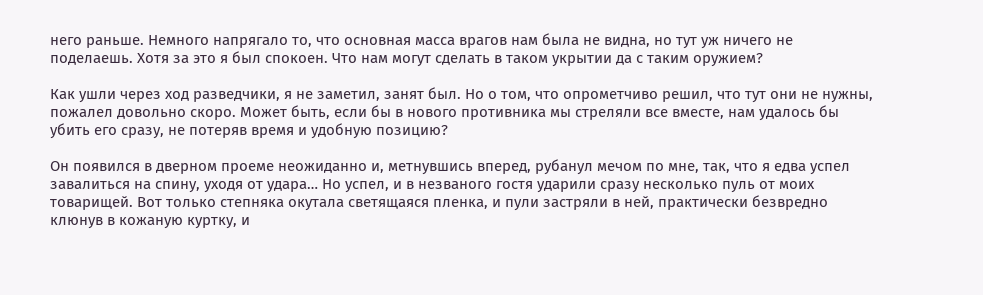него раньше. Немного напрягало то, что основная масса врагов нам была не видна, но тут уж ничего не поделаешь. Хотя за это я был спокоен. Что нам могут сделать в таком укрытии да с таким оружием?

Как ушли через ход разведчики, я не заметил, занят был. Но о том, что опрометчиво решил, что тут они не нужны, пожалел довольно скоро. Может быть, если бы в нового противника мы стреляли все вместе, нам удалось бы убить его сразу, не потеряв время и удобную позицию?

Он появился в дверном проеме неожиданно и, метнувшись вперед, рубанул мечом по мне, так, что я едва успел завалиться на спину, уходя от удара… Но успел, и в незваного гостя ударили сразу несколько пуль от моих товарищей. Вот только степняка окутала светящаяся пленка, и пули застряли в ней, практически безвредно клюнув в кожаную куртку, и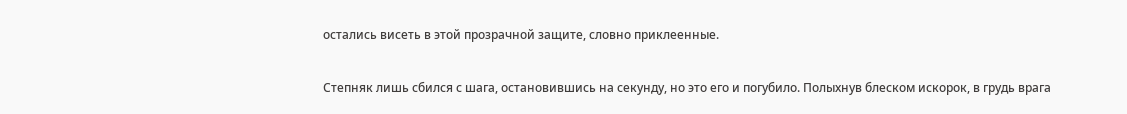остались висеть в этой прозрачной защите, словно приклеенные.

Степняк лишь сбился с шага, остановившись на секунду, но это его и погубило. Полыхнув блеском искорок, в грудь врага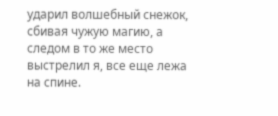ударил волшебный снежок, сбивая чужую магию, а следом в то же место выстрелил я, все еще лежа на спине.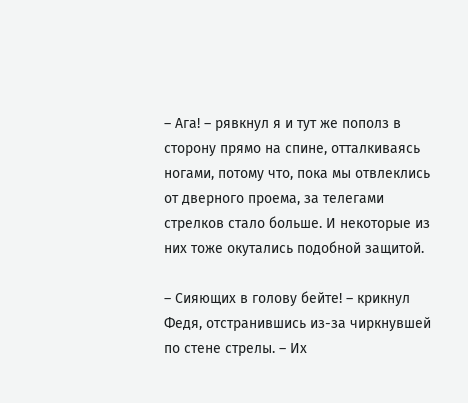– Ага! – рявкнул я и тут же пополз в сторону прямо на спине, отталкиваясь ногами, потому что, пока мы отвлеклись от дверного проема, за телегами стрелков стало больше. И некоторые из них тоже окутались подобной защитой.

– Сияющих в голову бейте! – крикнул Федя, отстранившись из-за чиркнувшей по стене стрелы. – Их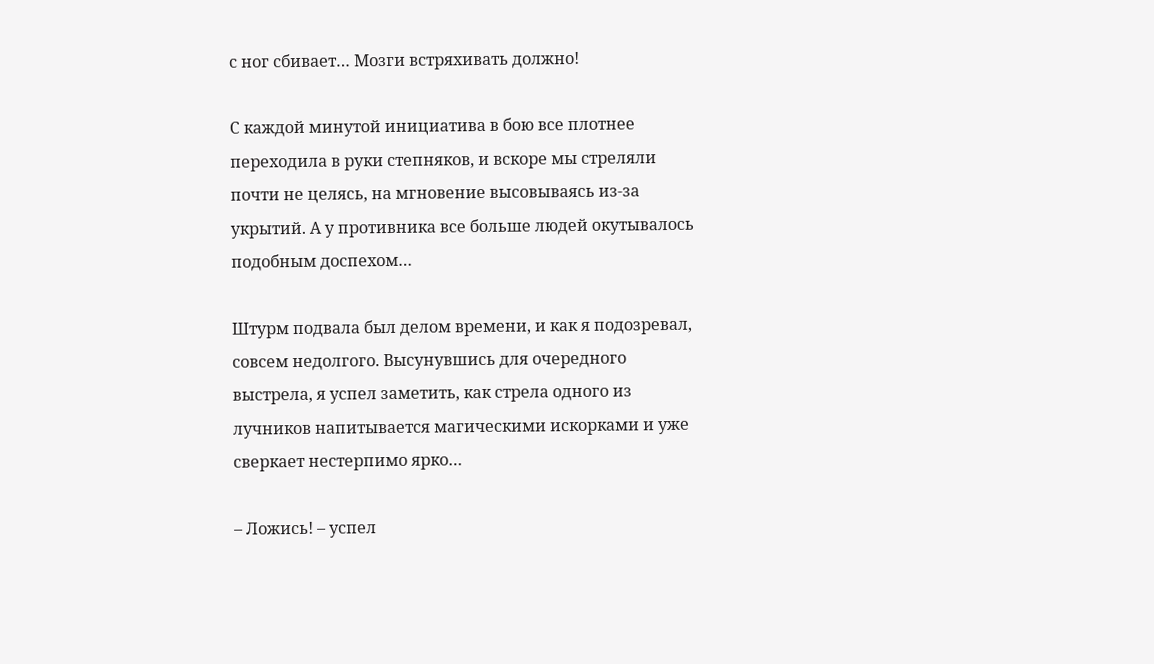с ног сбивает… Мозги встряхивать должно!

С каждой минутой инициатива в бою все плотнее переходила в руки степняков, и вскоре мы стреляли почти не целясь, на мгновение высовываясь из-за укрытий. А у противника все больше людей окутывалось подобным доспехом…

Штурм подвала был делом времени, и как я подозревал, совсем недолгого. Высунувшись для очередного выстрела, я успел заметить, как стрела одного из лучников напитывается магическими искорками и уже сверкает нестерпимо ярко…

– Ложись! – успел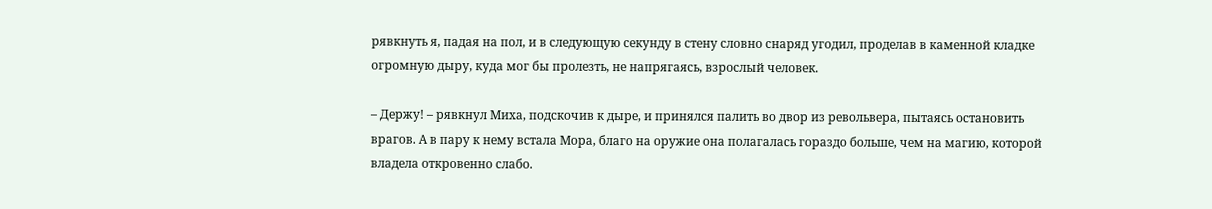рявкнуть я, падая на пол, и в следующую секунду в стену словно снаряд угодил, проделав в каменной кладке огромную дыру, куда мог бы пролезть, не напрягаясь, взрослый человек.

– Держу! – рявкнул Миха, подскочив к дыре, и принялся палить во двор из револьвера, пытаясь остановить врагов. А в пару к нему встала Мора, благо на оружие она полагалась гораздо больше, чем на магию, которой владела откровенно слабо.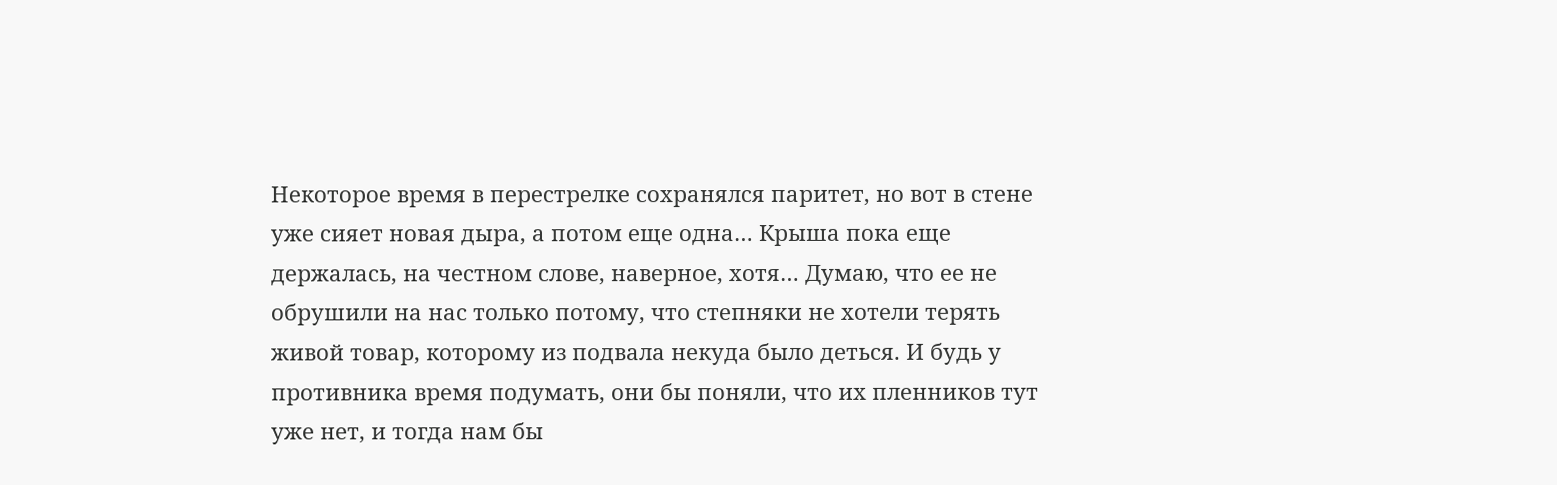Некоторое время в перестрелке сохранялся паритет, но вот в стене уже сияет новая дыра, а потом еще одна… Крыша пока еще держалась, на честном слове, наверное, хотя… Думаю, что ее не обрушили на нас только потому, что степняки не хотели терять живой товар, которому из подвала некуда было деться. И будь у противника время подумать, они бы поняли, что их пленников тут уже нет, и тогда нам бы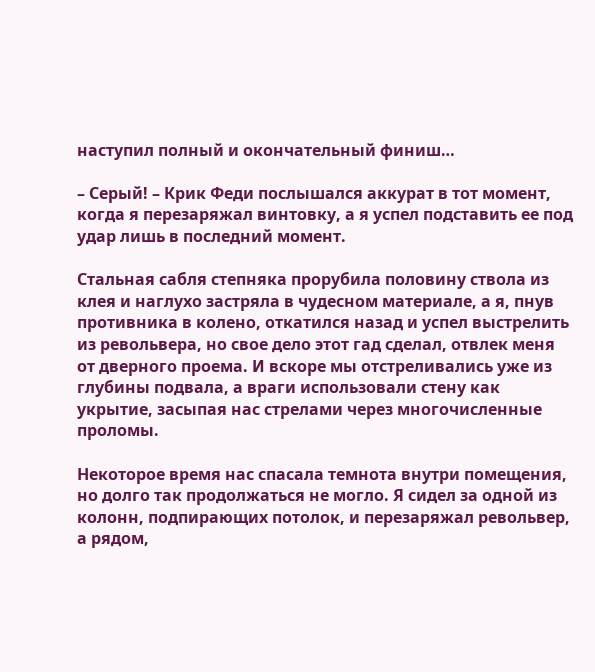наступил полный и окончательный финиш…

– Серый! – Крик Феди послышался аккурат в тот момент, когда я перезаряжал винтовку, а я успел подставить ее под удар лишь в последний момент.

Стальная сабля степняка прорубила половину ствола из клея и наглухо застряла в чудесном материале, а я, пнув противника в колено, откатился назад и успел выстрелить из револьвера, но свое дело этот гад сделал, отвлек меня от дверного проема. И вскоре мы отстреливались уже из глубины подвала, а враги использовали стену как укрытие, засыпая нас стрелами через многочисленные проломы.

Некоторое время нас спасала темнота внутри помещения, но долго так продолжаться не могло. Я сидел за одной из колонн, подпирающих потолок, и перезаряжал револьвер, а рядом,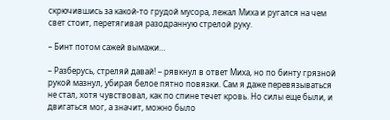скрючившись за какой-то грудой мусора, лежал Миха и ругался на чем свет стоит, перетягивая разодранную стрелой руку.

– Бинт потом сажей вымажи…

– Разберусь, стреляй давай! – рявкнул в ответ Миха, но по бинту грязной рукой мазнул, убирая белое пятно повязки. Сам я даже перевязываться не стал, хотя чувствовал, как по спине течет кровь. Но силы еще были, и двигаться мог, а значит, можно было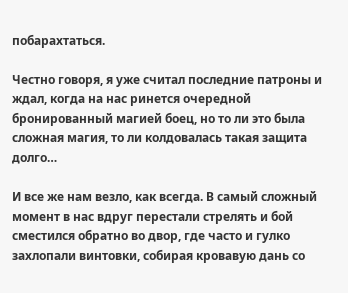побарахтаться.

Честно говоря, я уже считал последние патроны и ждал, когда на нас ринется очередной бронированный магией боец, но то ли это была сложная магия, то ли колдовалась такая защита долго…

И все же нам везло, как всегда. В самый сложный момент в нас вдруг перестали стрелять и бой сместился обратно во двор, где часто и гулко захлопали винтовки, собирая кровавую дань со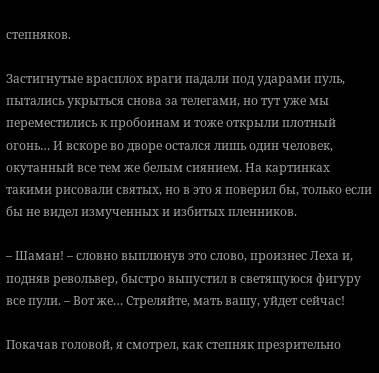степняков.

Застигнутые врасплох враги падали под ударами пуль, пытались укрыться снова за телегами, но тут уже мы переместились к пробоинам и тоже открыли плотный огонь… И вскоре во дворе остался лишь один человек, окутанный все тем же белым сиянием. На картинках такими рисовали святых, но в это я поверил бы, только если бы не видел измученных и избитых пленников.

– Шаман! – словно выплюнув это слово, произнес Леха и, подняв револьвер, быстро выпустил в светящуюся фигуру все пули. – Вот же… Стреляйте, мать вашу, уйдет сейчас!

Покачав головой, я смотрел, как степняк презрительно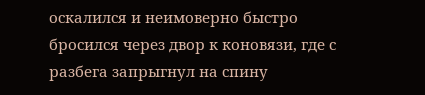оскалился и неимоверно быстро бросился через двор к коновязи, где с разбега запрыгнул на спину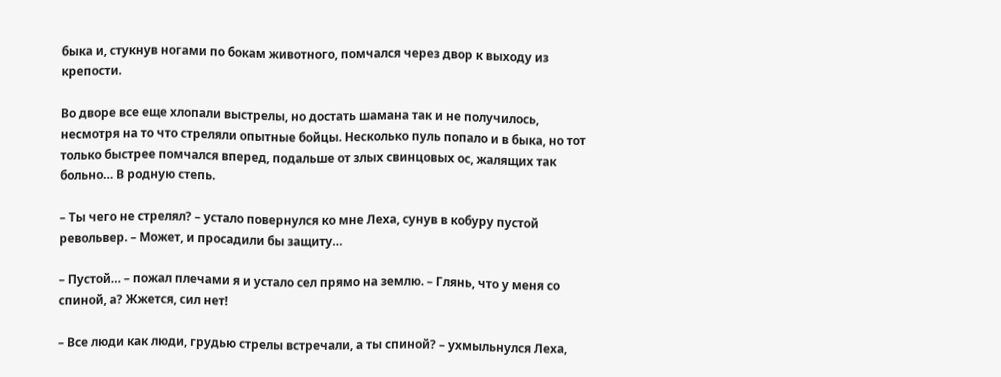быка и, стукнув ногами по бокам животного, помчался через двор к выходу из крепости.

Во дворе все еще хлопали выстрелы, но достать шамана так и не получилось, несмотря на то что стреляли опытные бойцы. Несколько пуль попало и в быка, но тот только быстрее помчался вперед, подальше от злых свинцовых ос, жалящих так больно… В родную степь.

– Ты чего не стрелял? – устало повернулся ко мне Леха, сунув в кобуру пустой револьвер. – Может, и просадили бы защиту…

– Пустой… – пожал плечами я и устало сел прямо на землю. – Глянь, что у меня со спиной, а? Жжется, сил нет!

– Все люди как люди, грудью стрелы встречали, а ты спиной? – ухмыльнулся Леха,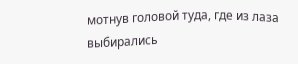мотнув головой туда, где из лаза выбирались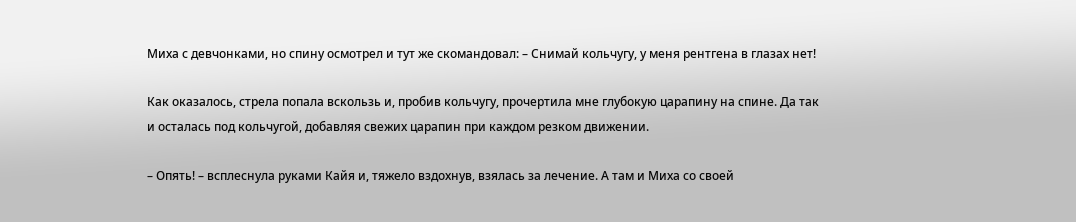Миха с девчонками, но спину осмотрел и тут же скомандовал: – Снимай кольчугу, у меня рентгена в глазах нет!

Как оказалось, стрела попала вскользь и, пробив кольчугу, прочертила мне глубокую царапину на спине. Да так и осталась под кольчугой, добавляя свежих царапин при каждом резком движении.

– Опять! – всплеснула руками Кайя и, тяжело вздохнув, взялась за лечение. А там и Миха со своей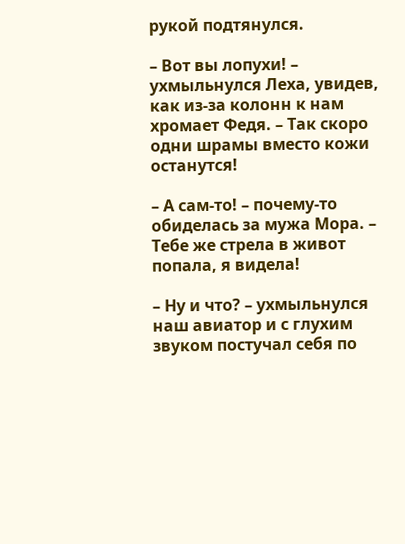рукой подтянулся.

– Вот вы лопухи! – ухмыльнулся Леха, увидев, как из-за колонн к нам хромает Федя. – Так скоро одни шрамы вместо кожи останутся!

– А сам-то! – почему-то обиделась за мужа Мора. – Тебе же стрела в живот попала, я видела!

– Ну и что? – ухмыльнулся наш авиатор и с глухим звуком постучал себя по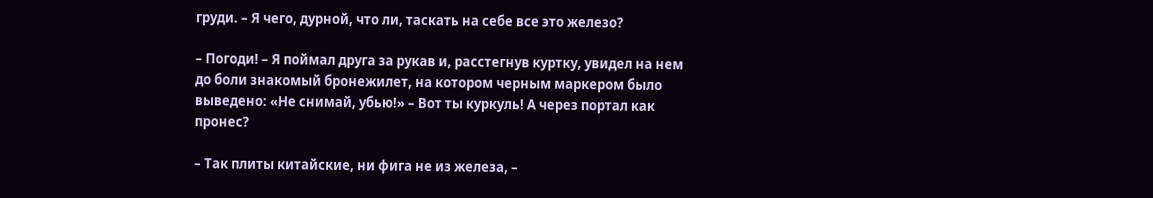груди. – Я чего, дурной, что ли, таскать на себе все это железо?

– Погоди! – Я поймал друга за рукав и, расстегнув куртку, увидел на нем до боли знакомый бронежилет, на котором черным маркером было выведено: «Не снимай, убью!» – Вот ты куркуль! А через портал как пронес?

– Так плиты китайские, ни фига не из железа, –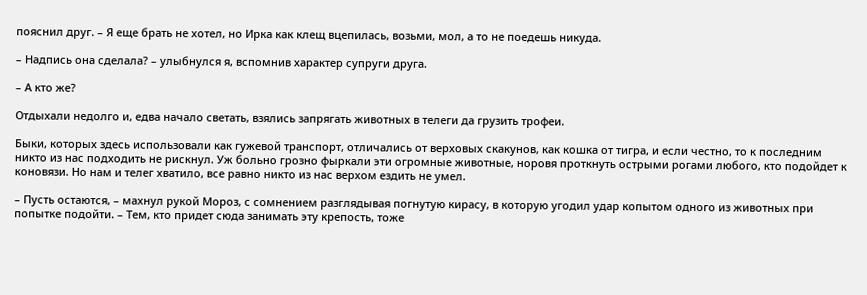пояснил друг. – Я еще брать не хотел, но Ирка как клещ вцепилась, возьми, мол, а то не поедешь никуда.

– Надпись она сделала? – улыбнулся я, вспомнив характер супруги друга.

– А кто же?

Отдыхали недолго и, едва начало светать, взялись запрягать животных в телеги да грузить трофеи.

Быки, которых здесь использовали как гужевой транспорт, отличались от верховых скакунов, как кошка от тигра, и если честно, то к последним никто из нас подходить не рискнул. Уж больно грозно фыркали эти огромные животные, норовя проткнуть острыми рогами любого, кто подойдет к коновязи. Но нам и телег хватило, все равно никто из нас верхом ездить не умел.

– Пусть остаются, – махнул рукой Мороз, с сомнением разглядывая погнутую кирасу, в которую угодил удар копытом одного из животных при попытке подойти. – Тем, кто придет сюда занимать эту крепость, тоже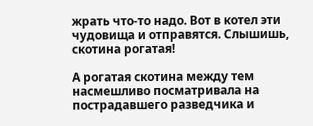жрать что-то надо. Вот в котел эти чудовища и отправятся. Слышишь, скотина рогатая!

А рогатая скотина между тем насмешливо посматривала на пострадавшего разведчика и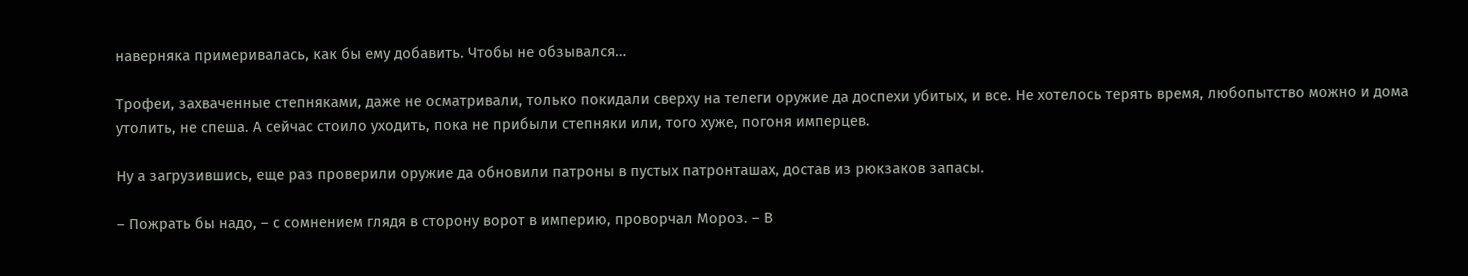наверняка примеривалась, как бы ему добавить. Чтобы не обзывался…

Трофеи, захваченные степняками, даже не осматривали, только покидали сверху на телеги оружие да доспехи убитых, и все. Не хотелось терять время, любопытство можно и дома утолить, не спеша. А сейчас стоило уходить, пока не прибыли степняки или, того хуже, погоня имперцев.

Ну а загрузившись, еще раз проверили оружие да обновили патроны в пустых патронташах, достав из рюкзаков запасы.

– Пожрать бы надо, – с сомнением глядя в сторону ворот в империю, проворчал Мороз. – В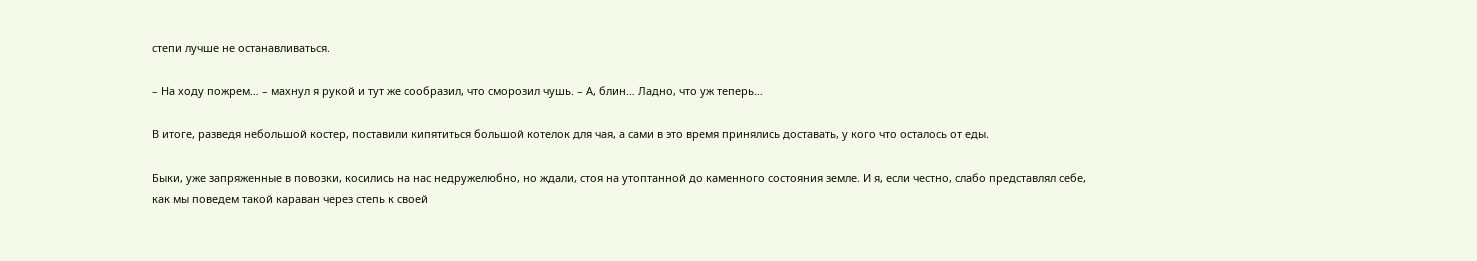степи лучше не останавливаться.

– На ходу пожрем… – махнул я рукой и тут же сообразил, что сморозил чушь. – А, блин… Ладно, что уж теперь…

В итоге, разведя небольшой костер, поставили кипятиться большой котелок для чая, а сами в это время принялись доставать, у кого что осталось от еды.

Быки, уже запряженные в повозки, косились на нас недружелюбно, но ждали, стоя на утоптанной до каменного состояния земле. И я, если честно, слабо представлял себе, как мы поведем такой караван через степь к своей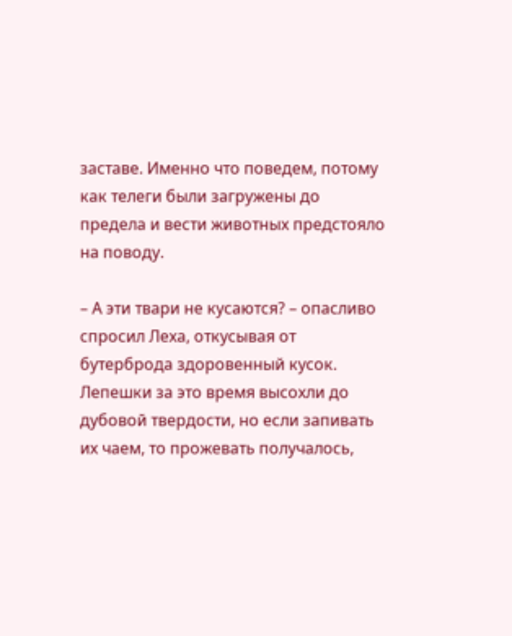заставе. Именно что поведем, потому как телеги были загружены до предела и вести животных предстояло на поводу.

– А эти твари не кусаются? – опасливо спросил Леха, откусывая от бутерброда здоровенный кусок. Лепешки за это время высохли до дубовой твердости, но если запивать их чаем, то прожевать получалось,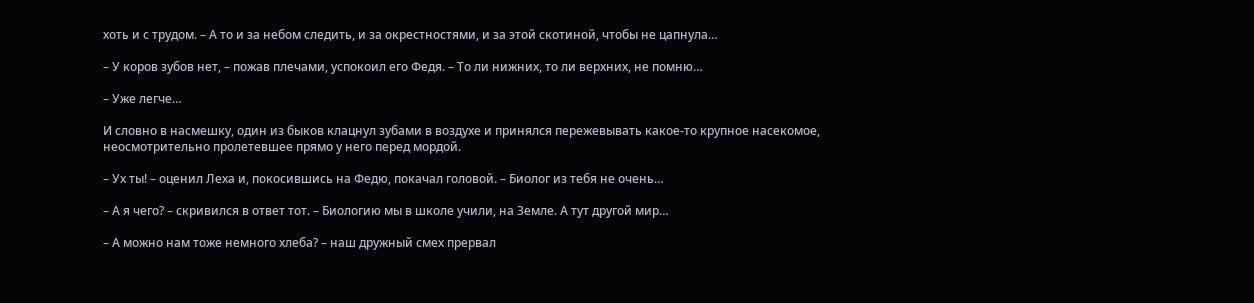хоть и с трудом. – А то и за небом следить, и за окрестностями, и за этой скотиной, чтобы не цапнула…

– У коров зубов нет, – пожав плечами, успокоил его Федя. – То ли нижних, то ли верхних, не помню…

– Уже легче…

И словно в насмешку, один из быков клацнул зубами в воздухе и принялся пережевывать какое-то крупное насекомое, неосмотрительно пролетевшее прямо у него перед мордой.

– Ух ты! – оценил Леха и, покосившись на Федю, покачал головой. – Биолог из тебя не очень…

– А я чего? – скривился в ответ тот. – Биологию мы в школе учили, на Земле. А тут другой мир…

– А можно нам тоже немного хлеба? – наш дружный смех прервал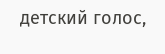детский голос,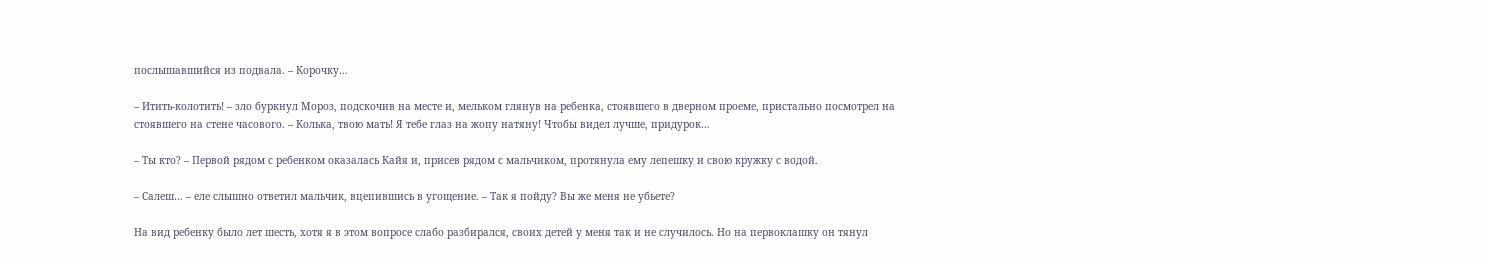послышавшийся из подвала. – Корочку…

– Итить-колотить! – зло буркнул Мороз, подскочив на месте и, мельком глянув на ребенка, стоявшего в дверном проеме, пристально посмотрел на стоявшего на стене часового. – Колька, твою мать! Я тебе глаз на жопу натяну! Чтобы видел лучше, придурок…

– Ты кто? – Первой рядом с ребенком оказалась Кайя и, присев рядом с мальчиком, протянула ему лепешку и свою кружку с водой.

– Салеш… – еле слышно ответил мальчик, вцепившись в угощение. – Так я пойду? Вы же меня не убьете?

На вид ребенку было лет шесть, хотя я в этом вопросе слабо разбирался, своих детей у меня так и не случилось. Но на первоклашку он тянул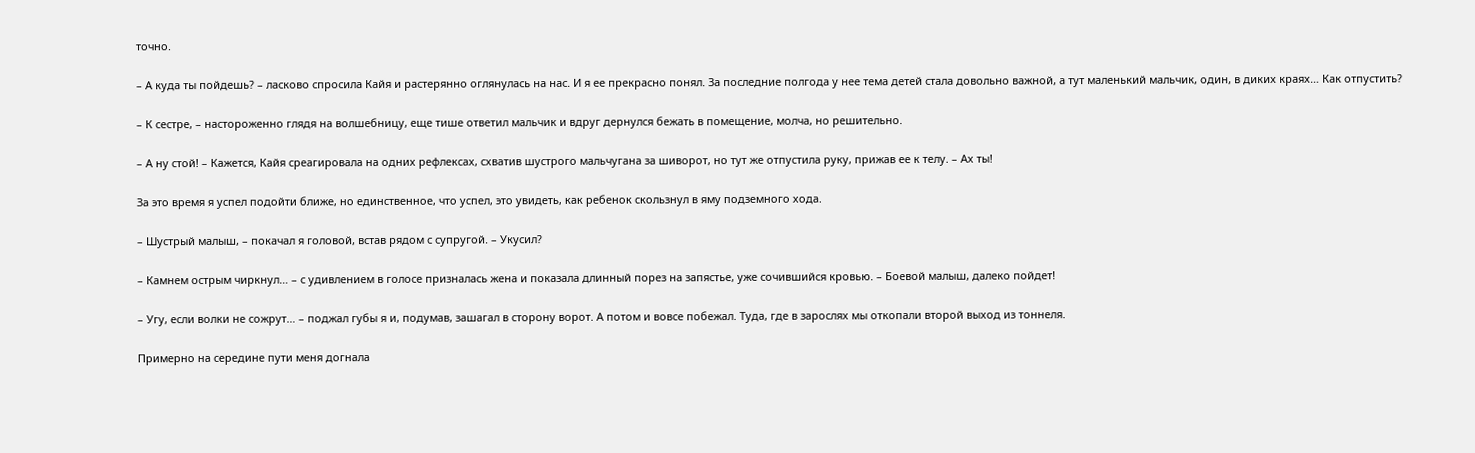точно.

– А куда ты пойдешь? – ласково спросила Кайя и растерянно оглянулась на нас. И я ее прекрасно понял. За последние полгода у нее тема детей стала довольно важной, а тут маленький мальчик, один, в диких краях… Как отпустить?

– К сестре, – настороженно глядя на волшебницу, еще тише ответил мальчик и вдруг дернулся бежать в помещение, молча, но решительно.

– А ну стой! – Кажется, Кайя среагировала на одних рефлексах, схватив шустрого мальчугана за шиворот, но тут же отпустила руку, прижав ее к телу. – Ах ты!

За это время я успел подойти ближе, но единственное, что успел, это увидеть, как ребенок скользнул в яму подземного хода.

– Шустрый малыш, – покачал я головой, встав рядом с супругой. – Укусил?

– Камнем острым чиркнул… – с удивлением в голосе призналась жена и показала длинный порез на запястье, уже сочившийся кровью. – Боевой малыш, далеко пойдет!

– Угу, если волки не сожрут… – поджал губы я и, подумав, зашагал в сторону ворот. А потом и вовсе побежал. Туда, где в зарослях мы откопали второй выход из тоннеля.

Примерно на середине пути меня догнала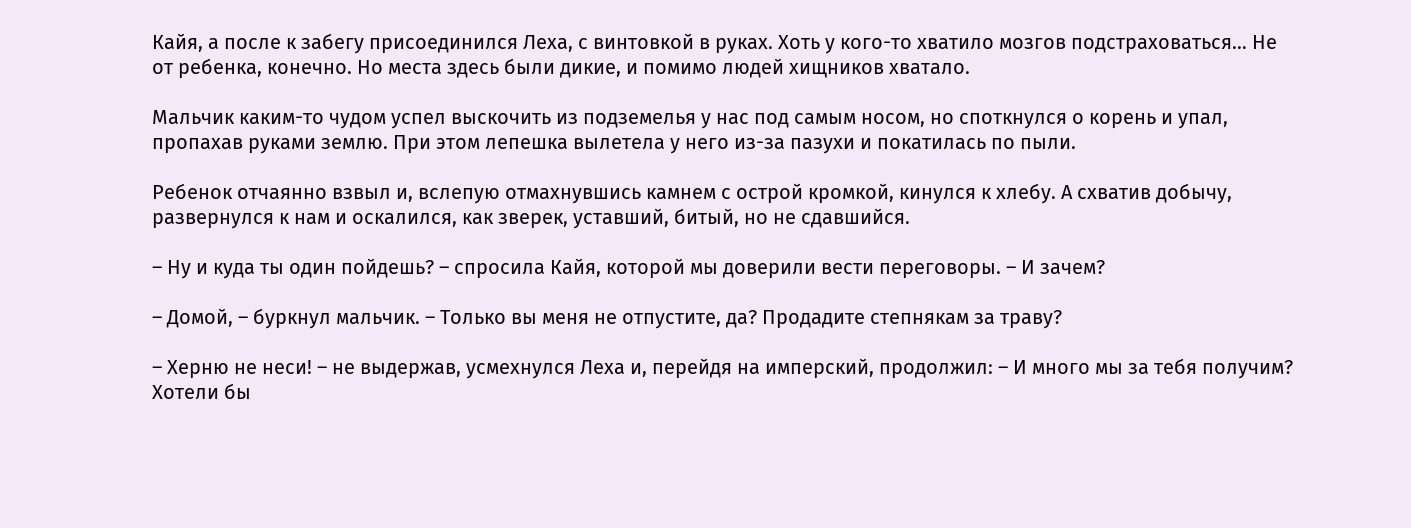Кайя, а после к забегу присоединился Леха, с винтовкой в руках. Хоть у кого-то хватило мозгов подстраховаться… Не от ребенка, конечно. Но места здесь были дикие, и помимо людей хищников хватало.

Мальчик каким-то чудом успел выскочить из подземелья у нас под самым носом, но споткнулся о корень и упал, пропахав руками землю. При этом лепешка вылетела у него из-за пазухи и покатилась по пыли.

Ребенок отчаянно взвыл и, вслепую отмахнувшись камнем с острой кромкой, кинулся к хлебу. А схватив добычу, развернулся к нам и оскалился, как зверек, уставший, битый, но не сдавшийся.

– Ну и куда ты один пойдешь? – спросила Кайя, которой мы доверили вести переговоры. – И зачем?

– Домой, – буркнул мальчик. – Только вы меня не отпустите, да? Продадите степнякам за траву?

– Херню не неси! – не выдержав, усмехнулся Леха и, перейдя на имперский, продолжил: – И много мы за тебя получим? Хотели бы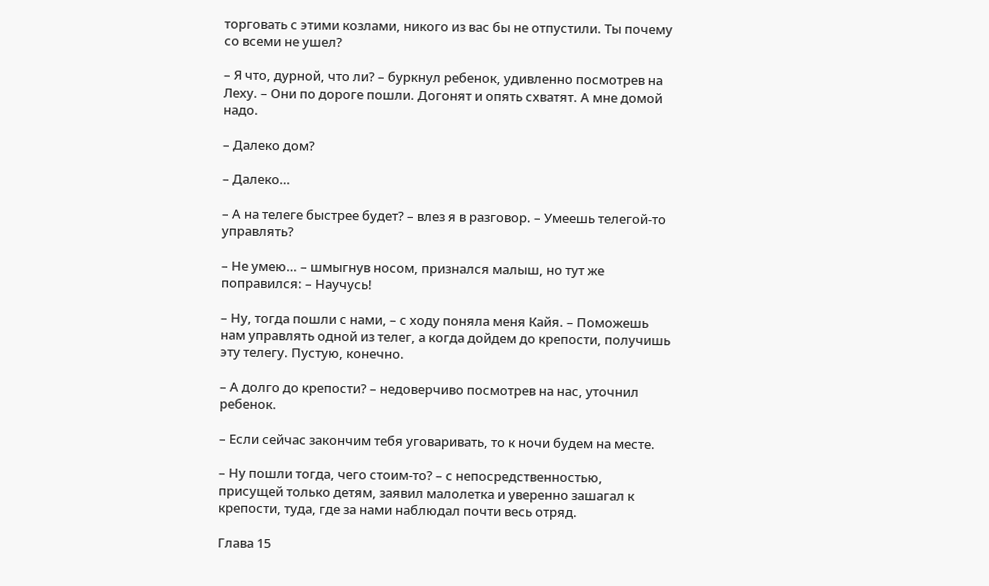торговать с этими козлами, никого из вас бы не отпустили. Ты почему со всеми не ушел?

– Я что, дурной, что ли? – буркнул ребенок, удивленно посмотрев на Леху. – Они по дороге пошли. Догонят и опять схватят. А мне домой надо.

– Далеко дом?

– Далеко…

– А на телеге быстрее будет? – влез я в разговор. – Умеешь телегой-то управлять?

– Не умею… – шмыгнув носом, признался малыш, но тут же поправился: – Научусь!

– Ну, тогда пошли с нами, – с ходу поняла меня Кайя. – Поможешь нам управлять одной из телег, а когда дойдем до крепости, получишь эту телегу. Пустую, конечно.

– А долго до крепости? – недоверчиво посмотрев на нас, уточнил ребенок.

– Если сейчас закончим тебя уговаривать, то к ночи будем на месте.

– Ну пошли тогда, чего стоим-то? – с непосредственностью, присущей только детям, заявил малолетка и уверенно зашагал к крепости, туда, где за нами наблюдал почти весь отряд.

Глава 15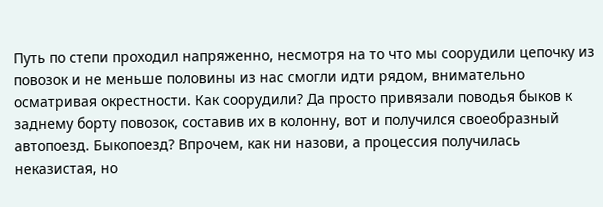Путь по степи проходил напряженно, несмотря на то что мы соорудили цепочку из повозок и не меньше половины из нас смогли идти рядом, внимательно осматривая окрестности. Как соорудили? Да просто привязали поводья быков к заднему борту повозок, составив их в колонну, вот и получился своеобразный автопоезд. Быкопоезд? Впрочем, как ни назови, а процессия получилась неказистая, но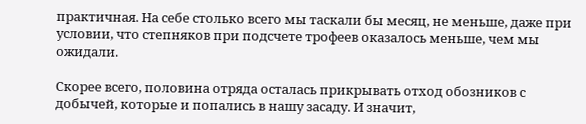практичная. На себе столько всего мы таскали бы месяц, не меньше, даже при условии, что степняков при подсчете трофеев оказалось меньше, чем мы ожидали.

Скорее всего, половина отряда осталась прикрывать отход обозников с добычей, которые и попались в нашу засаду. И значит,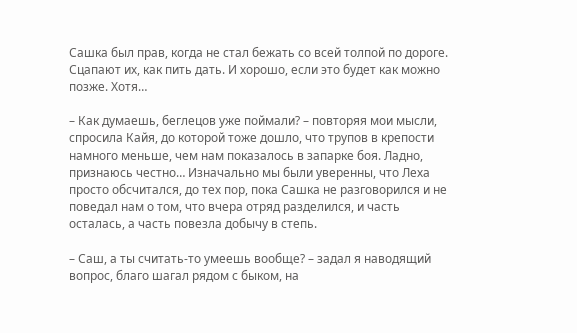Сашка был прав, когда не стал бежать со всей толпой по дороге. Сцапают их, как пить дать. И хорошо, если это будет как можно позже. Хотя…

– Как думаешь, беглецов уже поймали? – повторяя мои мысли, спросила Кайя, до которой тоже дошло, что трупов в крепости намного меньше, чем нам показалось в запарке боя. Ладно, признаюсь честно… Изначально мы были уверенны, что Леха просто обсчитался, до тех пор, пока Сашка не разговорился и не поведал нам о том, что вчера отряд разделился, и часть осталась, а часть повезла добычу в степь.

– Саш, а ты считать-то умеешь вообще? – задал я наводящий вопрос, благо шагал рядом с быком, на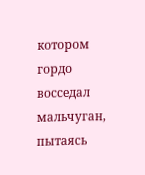котором гордо восседал мальчуган, пытаясь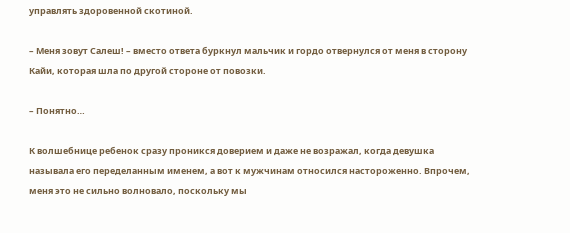управлять здоровенной скотиной.

– Меня зовут Салеш! – вместо ответа буркнул мальчик и гордо отвернулся от меня в сторону Кайи, которая шла по другой стороне от повозки.

– Понятно…

К волшебнице ребенок сразу проникся доверием и даже не возражал, когда девушка называла его переделанным именем, а вот к мужчинам относился настороженно. Впрочем, меня это не сильно волновало, поскольку мы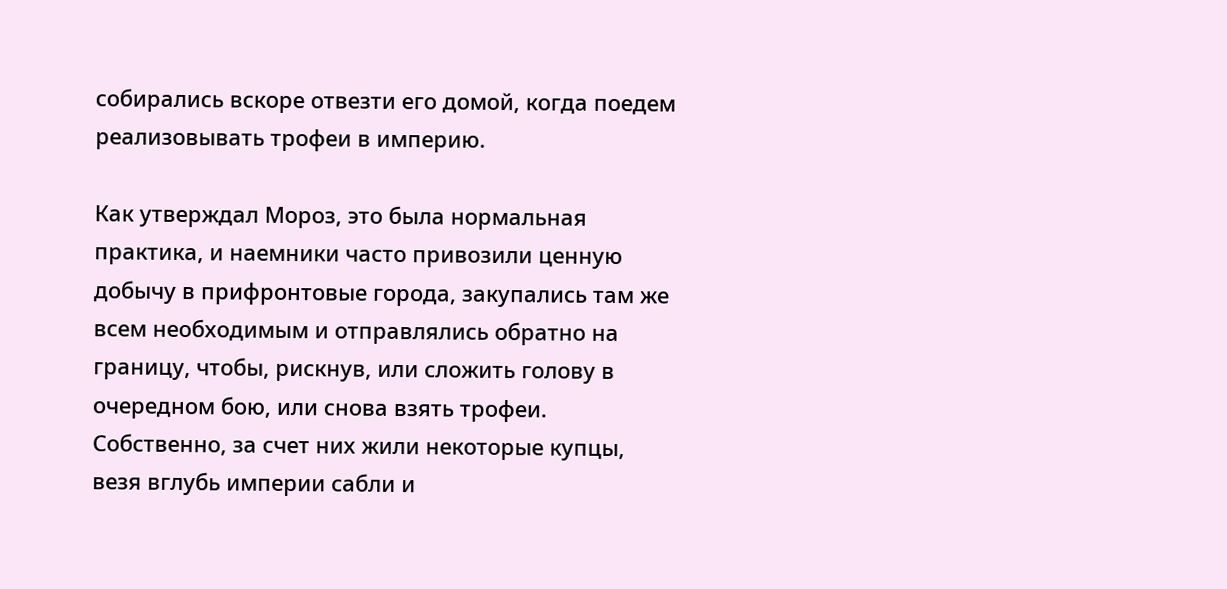собирались вскоре отвезти его домой, когда поедем реализовывать трофеи в империю.

Как утверждал Мороз, это была нормальная практика, и наемники часто привозили ценную добычу в прифронтовые города, закупались там же всем необходимым и отправлялись обратно на границу, чтобы, рискнув, или сложить голову в очередном бою, или снова взять трофеи. Собственно, за счет них жили некоторые купцы, везя вглубь империи сабли и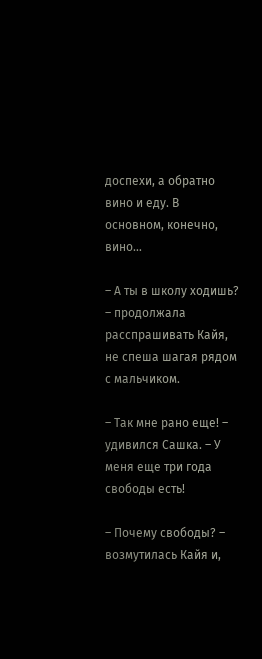доспехи, а обратно вино и еду. В основном, конечно, вино…

– А ты в школу ходишь? – продолжала расспрашивать Кайя, не спеша шагая рядом с мальчиком.

– Так мне рано еще! – удивился Сашка. – У меня еще три года свободы есть!

– Почему свободы? – возмутилась Кайя и,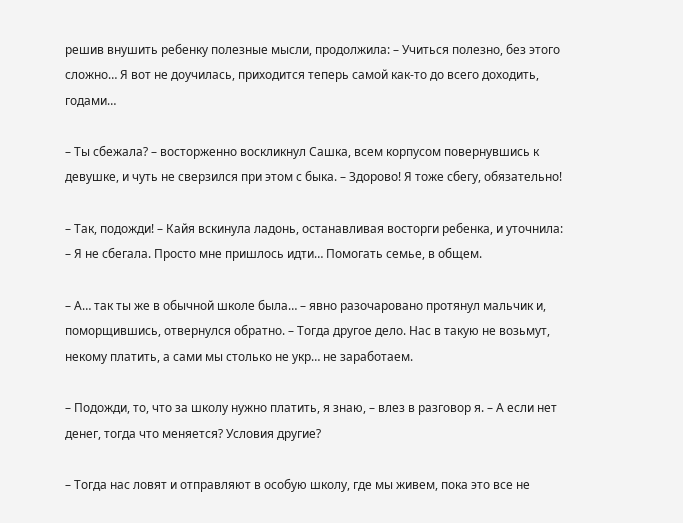решив внушить ребенку полезные мысли, продолжила: – Учиться полезно, без этого сложно… Я вот не доучилась, приходится теперь самой как-то до всего доходить, годами…

– Ты сбежала? – восторженно воскликнул Сашка, всем корпусом повернувшись к девушке, и чуть не сверзился при этом с быка. – Здорово! Я тоже сбегу, обязательно!

– Так, подожди! – Кайя вскинула ладонь, останавливая восторги ребенка, и уточнила: – Я не сбегала. Просто мне пришлось идти… Помогать семье, в общем.

– А… так ты же в обычной школе была… – явно разочаровано протянул мальчик и, поморщившись, отвернулся обратно. – Тогда другое дело. Нас в такую не возьмут, некому платить, а сами мы столько не укр… не заработаем.

– Подожди, то, что за школу нужно платить, я знаю, – влез в разговор я. – А если нет денег, тогда что меняется? Условия другие?

– Тогда нас ловят и отправляют в особую школу, где мы живем, пока это все не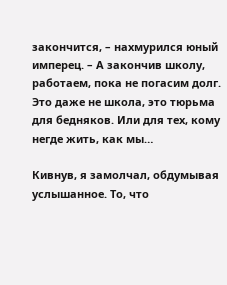закончится, – нахмурился юный имперец. – А закончив школу, работаем, пока не погасим долг. Это даже не школа, это тюрьма для бедняков. Или для тех, кому негде жить, как мы…

Кивнув, я замолчал, обдумывая услышанное. То, что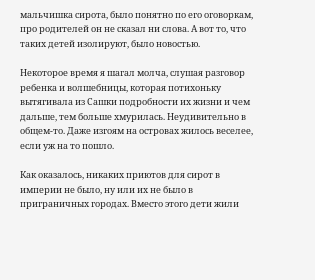мальчишка сирота, было понятно по его оговоркам, про родителей он не сказал ни слова. А вот то, что таких детей изолируют, было новостью.

Некоторое время я шагал молча, слушая разговор ребенка и волшебницы, которая потихоньку вытягивала из Сашки подробности их жизни и чем дальше, тем больше хмурилась. Неудивительно в общем-то. Даже изгоям на островах жилось веселее, если уж на то пошло.

Как оказалось, никаких приютов для сирот в империи не было, ну или их не было в приграничных городах. Вместо этого дети жили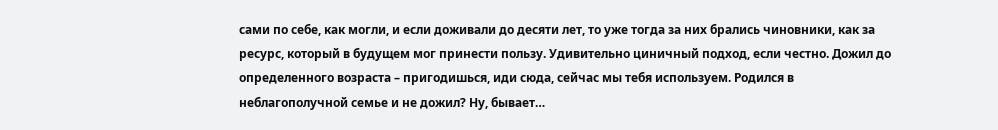сами по себе, как могли, и если доживали до десяти лет, то уже тогда за них брались чиновники, как за ресурс, который в будущем мог принести пользу. Удивительно циничный подход, если честно. Дожил до определенного возраста – пригодишься, иди сюда, сейчас мы тебя используем. Родился в неблагополучной семье и не дожил? Ну, бывает…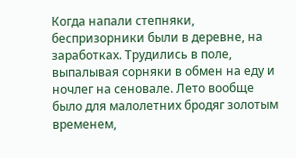Когда напали степняки, беспризорники были в деревне, на заработках. Трудились в поле, выпалывая сорняки в обмен на еду и ночлег на сеновале. Лето вообще было для малолетних бродяг золотым временем,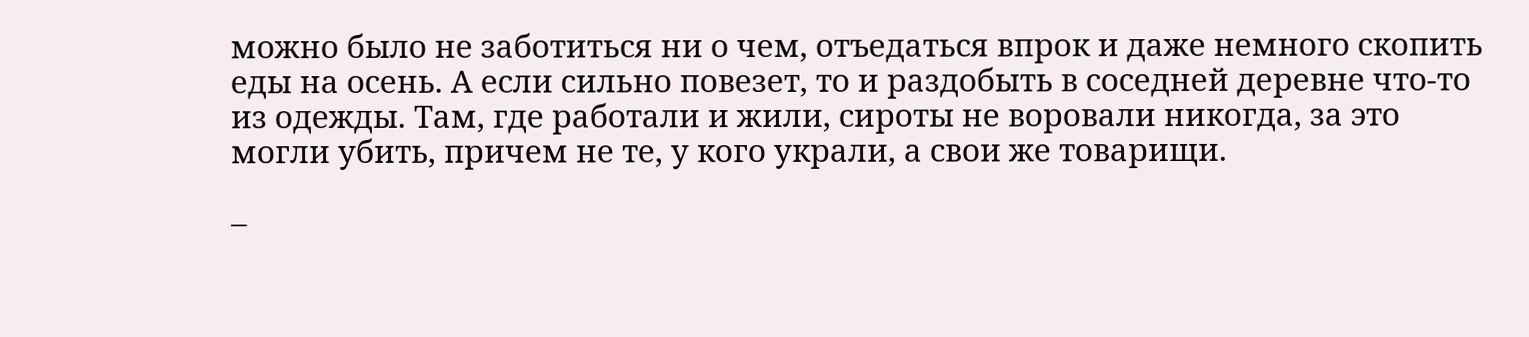можно было не заботиться ни о чем, отъедаться впрок и даже немного скопить еды на осень. А если сильно повезет, то и раздобыть в соседней деревне что-то из одежды. Там, где работали и жили, сироты не воровали никогда, за это могли убить, причем не те, у кого украли, а свои же товарищи.

–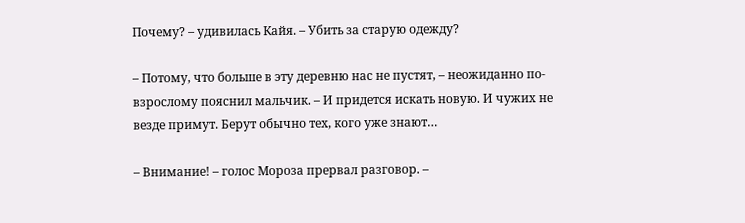Почему? – удивилась Кайя. – Убить за старую одежду?

– Потому, что больше в эту деревню нас не пустят, – неожиданно по-взрослому пояснил мальчик. – И придется искать новую. И чужих не везде примут. Берут обычно тех, кого уже знают…

– Внимание! – голос Мороза прервал разговор. –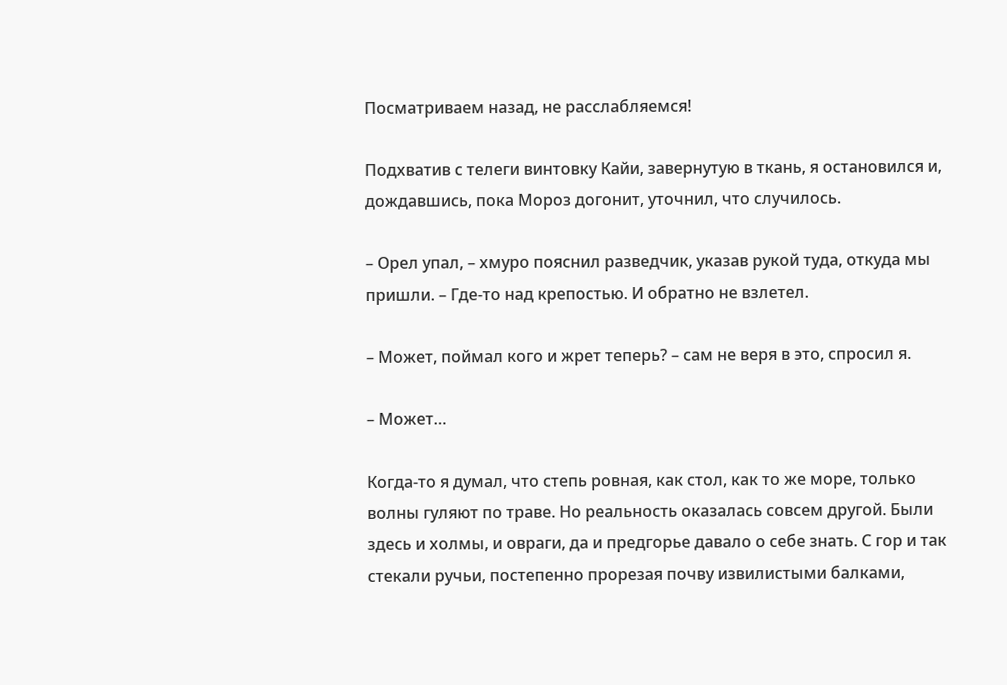Посматриваем назад, не расслабляемся!

Подхватив с телеги винтовку Кайи, завернутую в ткань, я остановился и, дождавшись, пока Мороз догонит, уточнил, что случилось.

– Орел упал, – хмуро пояснил разведчик, указав рукой туда, откуда мы пришли. – Где-то над крепостью. И обратно не взлетел.

– Может, поймал кого и жрет теперь? – сам не веря в это, спросил я.

– Может…

Когда-то я думал, что степь ровная, как стол, как то же море, только волны гуляют по траве. Но реальность оказалась совсем другой. Были здесь и холмы, и овраги, да и предгорье давало о себе знать. С гор и так стекали ручьи, постепенно прорезая почву извилистыми балками,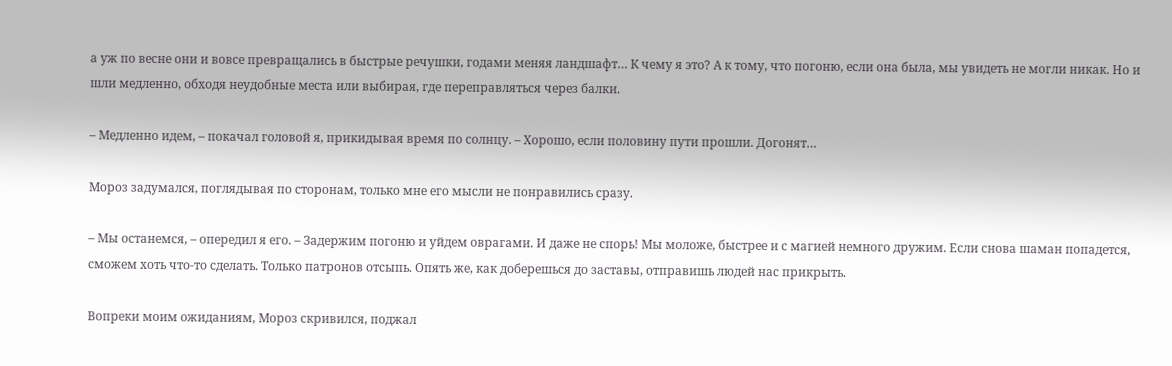а уж по весне они и вовсе превращались в быстрые речушки, годами меняя ландшафт… К чему я это? А к тому, что погоню, если она была, мы увидеть не могли никак. Но и шли медленно, обходя неудобные места или выбирая, где переправляться через балки.

– Медленно идем, – покачал головой я, прикидывая время по солнцу. – Хорошо, если половину пути прошли. Догонят…

Мороз задумался, поглядывая по сторонам, только мне его мысли не понравились сразу.

– Мы останемся, – опередил я его. – Задержим погоню и уйдем оврагами. И даже не спорь! Мы моложе, быстрее и с магией немного дружим. Если снова шаман попадется, сможем хоть что-то сделать. Только патронов отсыпь. Опять же, как доберешься до заставы, отправишь людей нас прикрыть.

Вопреки моим ожиданиям, Мороз скривился, поджал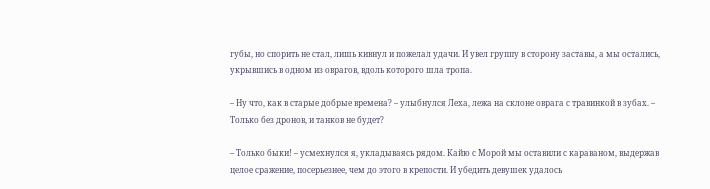губы, но спорить не стал, лишь кивнул и пожелал удачи. И увел группу в сторону заставы, а мы остались, укрывшись в одном из оврагов, вдоль которого шла тропа.

– Ну что, как в старые добрые времена? – улыбнулся Леха, лежа на склоне оврага с травинкой в зубах. – Только без дронов, и танков не будет?

– Только быки! – усмехнулся я, укладываясь рядом. Кайю с Морой мы оставили с караваном, выдержав целое сражение, посерьезнее, чем до этого в крепости. И убедить девушек удалось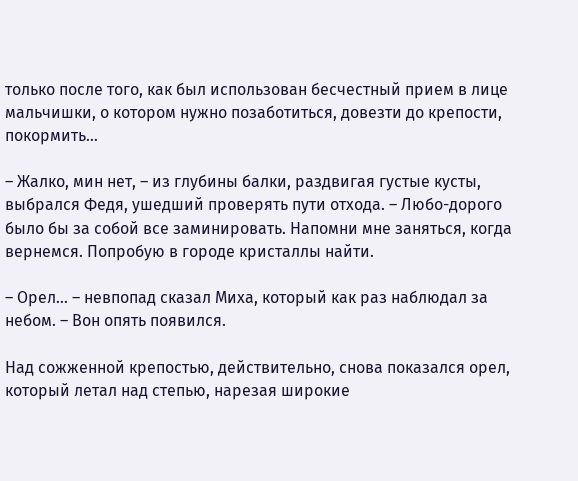только после того, как был использован бесчестный прием в лице мальчишки, о котором нужно позаботиться, довезти до крепости, покормить…

– Жалко, мин нет, – из глубины балки, раздвигая густые кусты, выбрался Федя, ушедший проверять пути отхода. – Любо-дорого было бы за собой все заминировать. Напомни мне заняться, когда вернемся. Попробую в городе кристаллы найти.

– Орел… – невпопад сказал Миха, который как раз наблюдал за небом. – Вон опять появился.

Над сожженной крепостью, действительно, снова показался орел, который летал над степью, нарезая широкие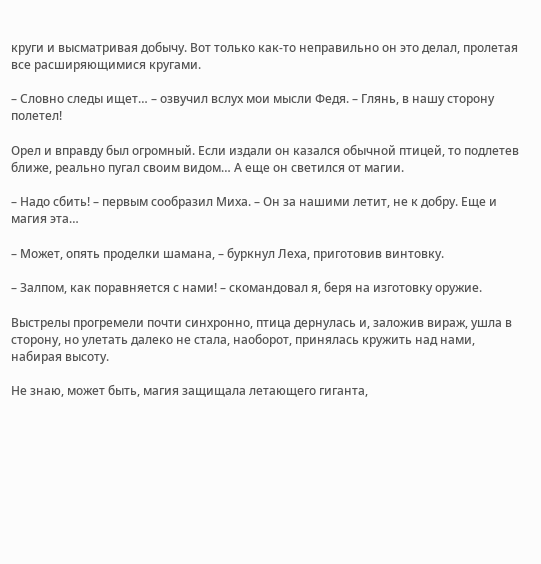круги и высматривая добычу. Вот только как-то неправильно он это делал, пролетая все расширяющимися кругами.

– Словно следы ищет… – озвучил вслух мои мысли Федя. – Глянь, в нашу сторону полетел!

Орел и вправду был огромный. Если издали он казался обычной птицей, то подлетев ближе, реально пугал своим видом… А еще он светился от магии.

– Надо сбить! – первым сообразил Миха. – Он за нашими летит, не к добру. Еще и магия эта…

– Может, опять проделки шамана, – буркнул Леха, приготовив винтовку.

– Залпом, как поравняется с нами! – скомандовал я, беря на изготовку оружие.

Выстрелы прогремели почти синхронно, птица дернулась и, заложив вираж, ушла в сторону, но улетать далеко не стала, наоборот, принялась кружить над нами, набирая высоту.

Не знаю, может быть, магия защищала летающего гиганта,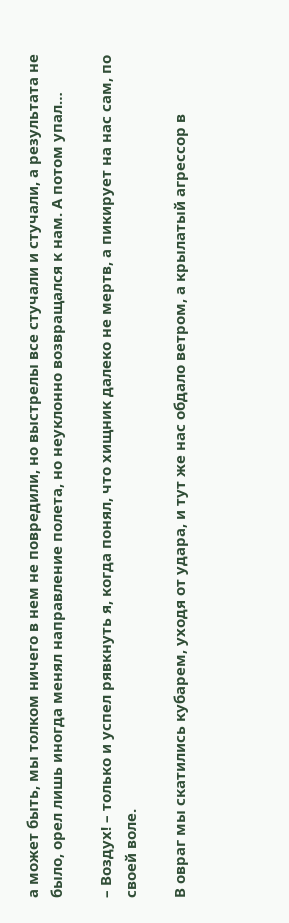а может быть, мы толком ничего в нем не повредили, но выстрелы все стучали и стучали, а результата не было, орел лишь иногда менял направление полета, но неуклонно возвращался к нам. А потом упал…

– Воздух! – только и успел рявкнуть я, когда понял, что хищник далеко не мертв, а пикирует на нас сам, по своей воле.

В овраг мы скатились кубарем, уходя от удара, и тут же нас обдало ветром, а крылатый агрессор в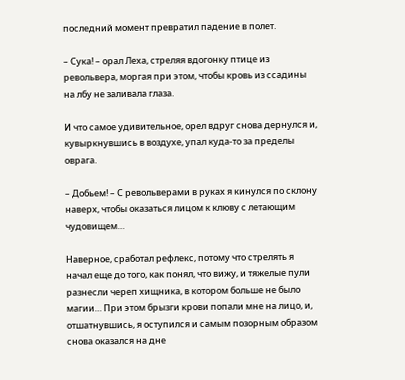последний момент превратил падение в полет.

– Сука! – орал Леха, стреляя вдогонку птице из револьвера, моргая при этом, чтобы кровь из ссадины на лбу не заливала глаза.

И что самое удивительное, орел вдруг снова дернулся и, кувыркнувшись в воздухе, упал куда-то за пределы оврага.

– Добьем! – С револьверами в руках я кинулся по склону наверх, чтобы оказаться лицом к клюву с летающим чудовищем…

Наверное, сработал рефлекс, потому что стрелять я начал еще до того, как понял, что вижу, и тяжелые пули разнесли череп хищника, в котором больше не было магии… При этом брызги крови попали мне на лицо, и, отшатнувшись, я оступился и самым позорным образом снова оказался на дне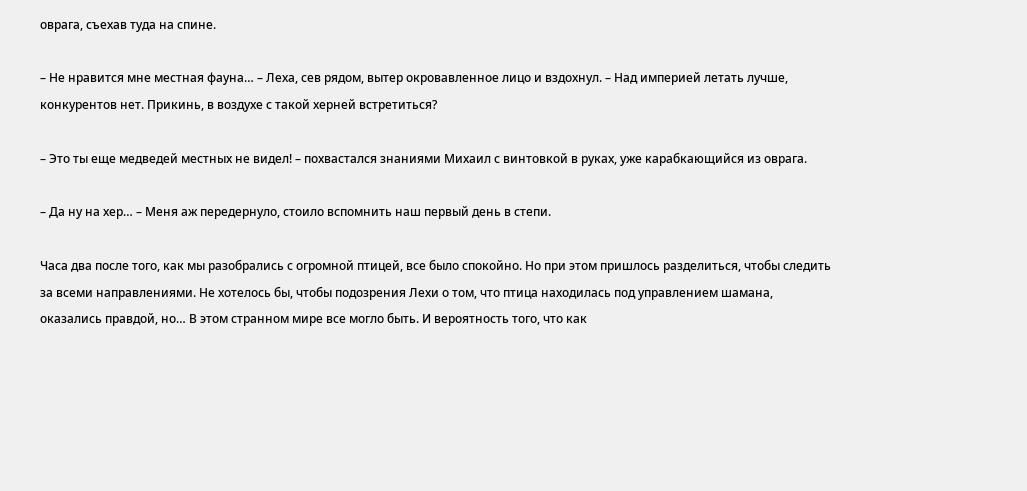оврага, съехав туда на спине.

– Не нравится мне местная фауна… – Леха, сев рядом, вытер окровавленное лицо и вздохнул. – Над империей летать лучше, конкурентов нет. Прикинь, в воздухе с такой херней встретиться?

– Это ты еще медведей местных не видел! – похвастался знаниями Михаил с винтовкой в руках, уже карабкающийся из оврага.

– Да ну на хер… – Меня аж передернуло, стоило вспомнить наш первый день в степи.

Часа два после того, как мы разобрались с огромной птицей, все было спокойно. Но при этом пришлось разделиться, чтобы следить за всеми направлениями. Не хотелось бы, чтобы подозрения Лехи о том, что птица находилась под управлением шамана, оказались правдой, но… В этом странном мире все могло быть. И вероятность того, что как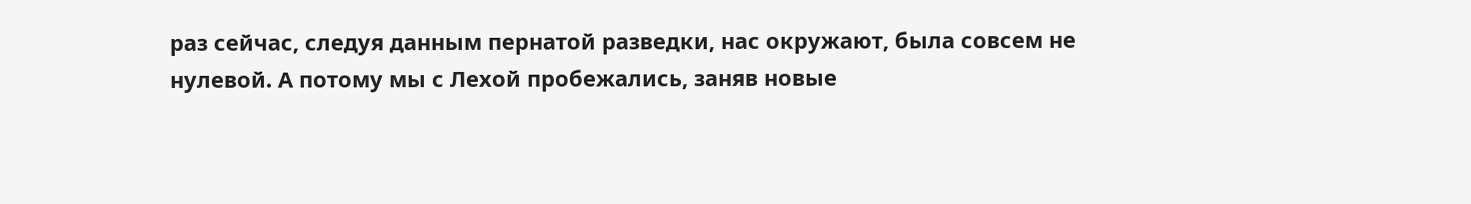раз сейчас, следуя данным пернатой разведки, нас окружают, была совсем не нулевой. А потому мы с Лехой пробежались, заняв новые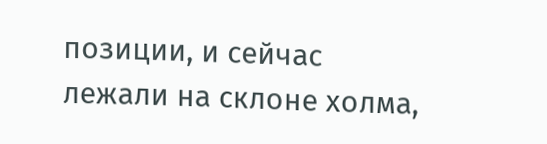позиции, и сейчас лежали на склоне холма,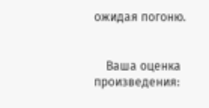ожидая погоню.


    Ваша оценка произведения: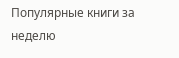Популярные книги за неделю